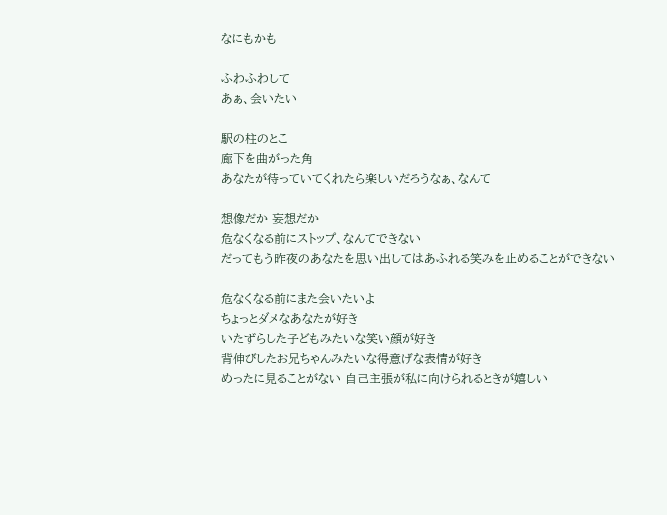なにもかも

ふわふわして
あぁ、会いたい

駅の柱のとこ
廊下を曲がった角
あなたが待っていてくれたら楽しいだろうなぁ、なんて

想像だか 妄想だか
危なくなる前にストップ、なんてできない
だってもう昨夜のあなたを思い出してはあふれる笑みを止めることができない

危なくなる前にまた会いたいよ
ちょっとダメなあなたが好き
いたずらした子どもみたいな笑い顔が好き
背伸びしたお兄ちゃんみたいな得意げな表情が好き
めったに見ることがない 自己主張が私に向けられるときが嬉しい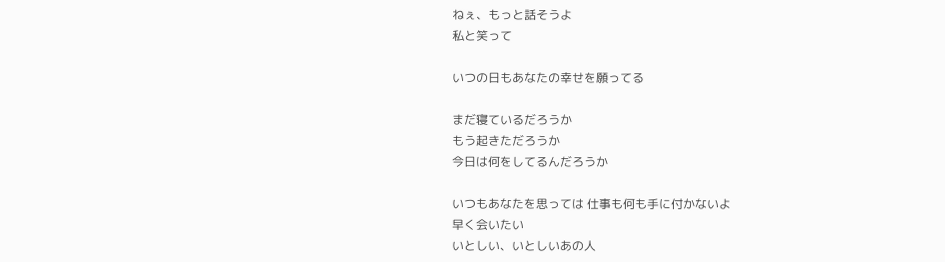ねぇ、もっと話そうよ
私と笑って

いつの日もあなたの幸せを願ってる

まだ寝ているだろうか
もう起きただろうか
今日は何をしてるんだろうか

いつもあなたを思っては 仕事も何も手に付かないよ
早く会いたい
いとしい、いとしいあの人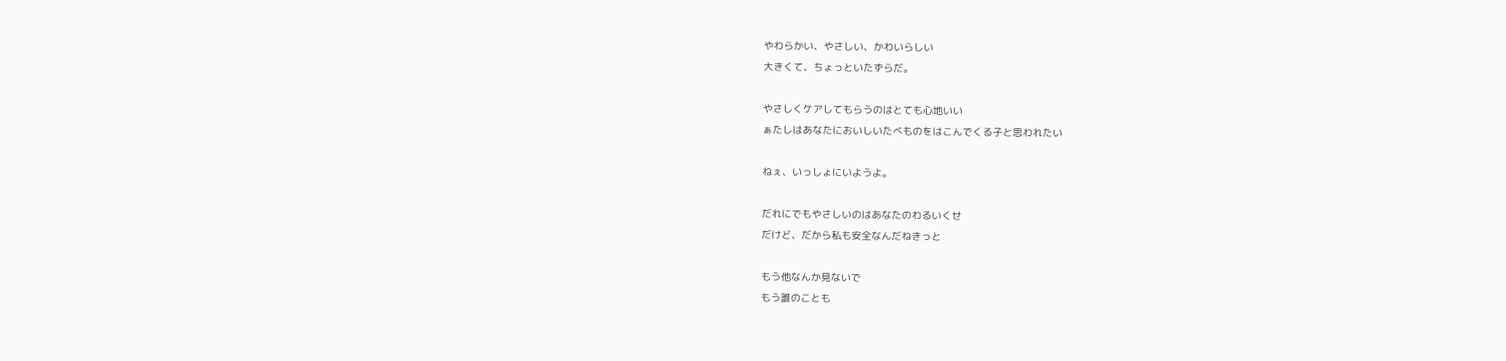やわらかい、やさしい、かわいらしい
大きくて、ちょっといたずらだ。

やさしくケアしてもらうのはとても心地いい
ぁたしはあなたにおいしいたべものをはこんでくる子と思われたい

ねぇ、いっしょにいようよ。

だれにでもやさしいのはあなたのわるいくせ
だけど、だから私も安全なんだねきっと

もう他なんか見ないで
もう誰のことも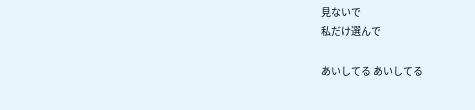見ないで
私だけ選んで

あいしてる あいしてる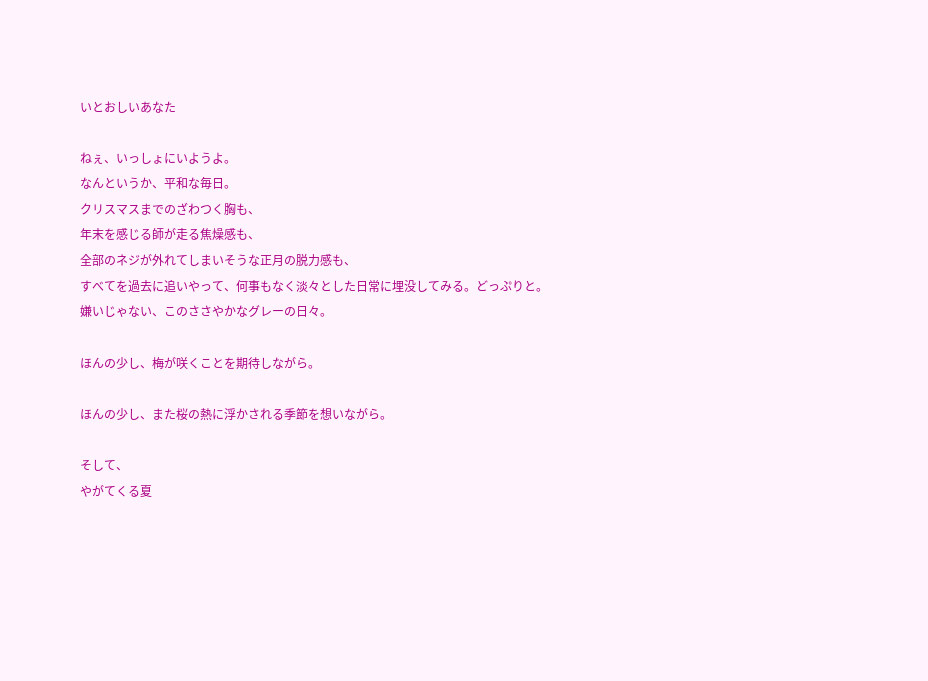いとおしいあなた

ねぇ、いっしょにいようよ。
なんというか、平和な毎日。
クリスマスまでのざわつく胸も、
年末を感じる師が走る焦燥感も、
全部のネジが外れてしまいそうな正月の脱力感も、
すべてを過去に追いやって、何事もなく淡々とした日常に埋没してみる。どっぷりと。
嫌いじゃない、このささやかなグレーの日々。

ほんの少し、梅が咲くことを期待しながら。

ほんの少し、また桜の熱に浮かされる季節を想いながら。

そして、
やがてくる夏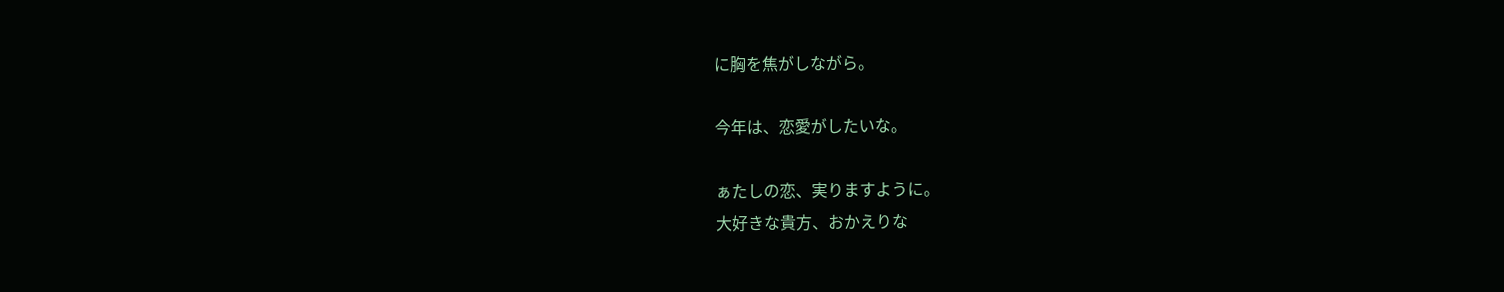に胸を焦がしながら。

今年は、恋愛がしたいな。

ぁたしの恋、実りますように。
大好きな貴方、おかえりな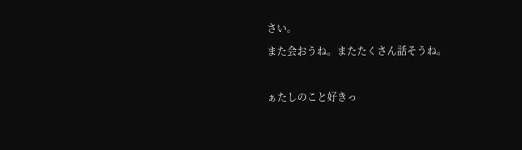さい。
また会おうね。またたくさん話そうね。

ぁたしのこと好きっ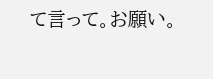て言って。お願い。